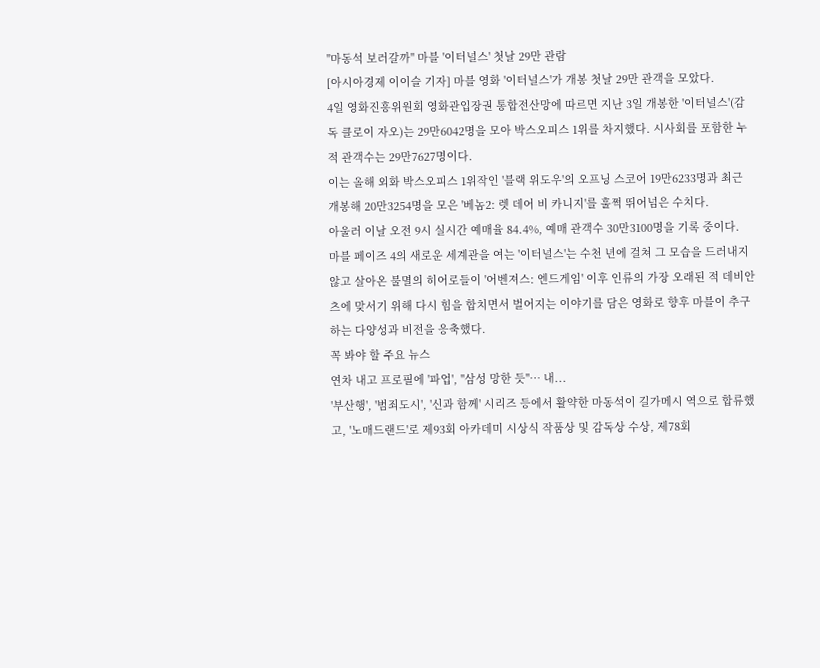"마동석 보러갈까" 마블 '이터널스' 첫날 29만 관람
[아시아경제 이이슬 기자] 마블 영화 '이터널스'가 개봉 첫날 29만 관객을 모았다.
4일 영화진흥위원회 영화관입장권 통합전산망에 따르면 지난 3일 개봉한 '이터널스'(감독 클로이 자오)는 29만6042명을 모아 박스오피스 1위를 차지했다. 시사회를 포함한 누적 관객수는 29만7627명이다.
이는 올해 외화 박스오피스 1위작인 '블랙 위도우'의 오프닝 스코어 19만6233명과 최근 개봉해 20만3254명을 모은 '베놈2: 렛 데어 비 카니지'를 훌쩍 뛰어넘은 수치다.
아울러 이날 오전 9시 실시간 예매율 84.4%, 예매 관객수 30만3100명을 기록 중이다.
마블 페이즈 4의 새로운 세계관을 여는 '이터널스'는 수천 년에 걸쳐 그 모습을 드러내지 않고 살아온 불멸의 히어로들이 '어벤져스: 엔드게임' 이후 인류의 가장 오래된 적 데비안츠에 맞서기 위해 다시 힘을 합치면서 벌어지는 이야기를 담은 영화로 향후 마블이 추구하는 다양성과 비전을 응축했다.
꼭 봐야 할 주요 뉴스
연차 내고 프로필에 '파업', "삼성 망한 듯"… 내...
'부산행', '범죄도시', '신과 함께' 시리즈 등에서 활약한 마동석이 길가메시 역으로 합류했고, '노매드랜드'로 제93회 아카데미 시상식 작품상 및 감독상 수상, 제78회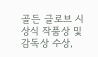골든 글로브 시상식 작품상 및 감독상 수상,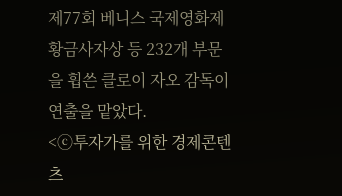제77회 베니스 국제영화제 황금사자상 등 232개 부문을 휩쓴 클로이 자오 감독이 연출을 맡았다.
<ⓒ투자가를 위한 경제콘텐츠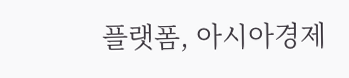플랫폼, 아시아경제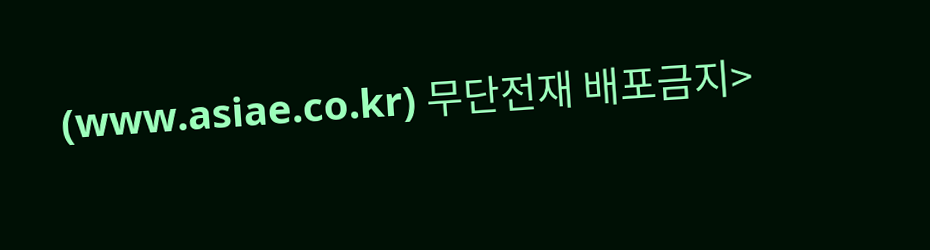(www.asiae.co.kr) 무단전재 배포금지>